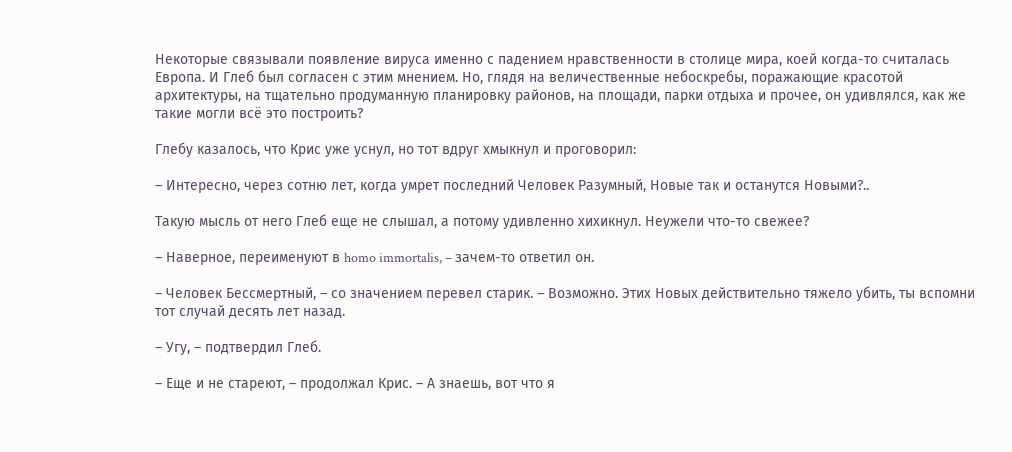Некоторые связывали появление вируса именно с падением нравственности в столице мира, коей когда-то считалась Европа. И Глеб был согласен с этим мнением. Но, глядя на величественные небоскребы, поражающие красотой архитектуры, на тщательно продуманную планировку районов, на площади, парки отдыха и прочее, он удивлялся, как же такие могли всё это построить?

Глебу казалось, что Крис уже уснул, но тот вдруг хмыкнул и проговорил:

– Интересно, через сотню лет, когда умрет последний Человек Разумный, Новые так и останутся Новыми?..

Такую мысль от него Глеб еще не слышал, а потому удивленно хихикнул. Неужели что-то свежее?

– Наверное, переименуют в homo immortalis, – зачем-то ответил он.

– Человек Бессмертный, – со значением перевел старик. – Возможно. Этих Новых действительно тяжело убить, ты вспомни тот случай десять лет назад.

– Угу, – подтвердил Глеб.

– Еще и не стареют, – продолжал Крис. – А знаешь, вот что я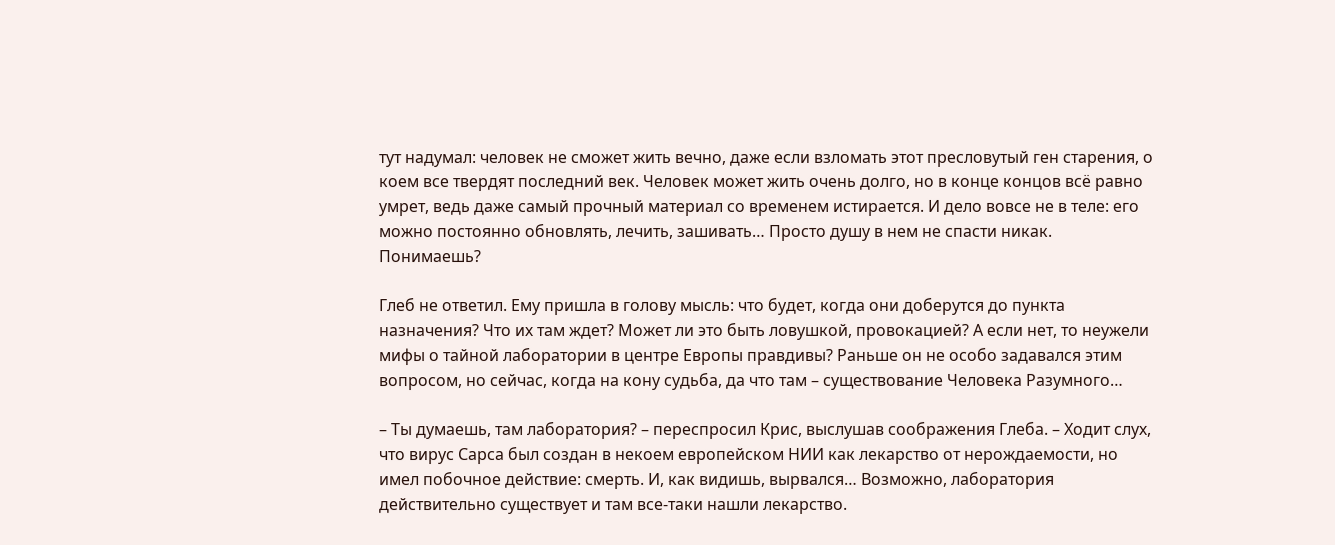тут надумал: человек не сможет жить вечно, даже если взломать этот пресловутый ген старения, о коем все твердят последний век. Человек может жить очень долго, но в конце концов всё равно умрет, ведь даже самый прочный материал со временем истирается. И дело вовсе не в теле: его можно постоянно обновлять, лечить, зашивать… Просто душу в нем не спасти никак. Понимаешь?

Глеб не ответил. Ему пришла в голову мысль: что будет, когда они доберутся до пункта назначения? Что их там ждет? Может ли это быть ловушкой, провокацией? А если нет, то неужели мифы о тайной лаборатории в центре Европы правдивы? Раньше он не особо задавался этим вопросом, но сейчас, когда на кону судьба, да что там – существование Человека Разумного…

– Ты думаешь, там лаборатория? – переспросил Крис, выслушав соображения Глеба. – Ходит слух, что вирус Сарса был создан в некоем европейском НИИ как лекарство от нерождаемости, но имел побочное действие: смерть. И, как видишь, вырвался… Возможно, лаборатория действительно существует и там все-таки нашли лекарство.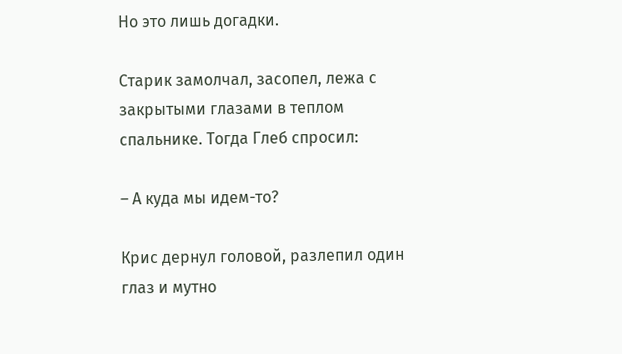Но это лишь догадки.

Старик замолчал, засопел, лежа с закрытыми глазами в теплом спальнике. Тогда Глеб спросил:

– А куда мы идем-то?

Крис дернул головой, разлепил один глаз и мутно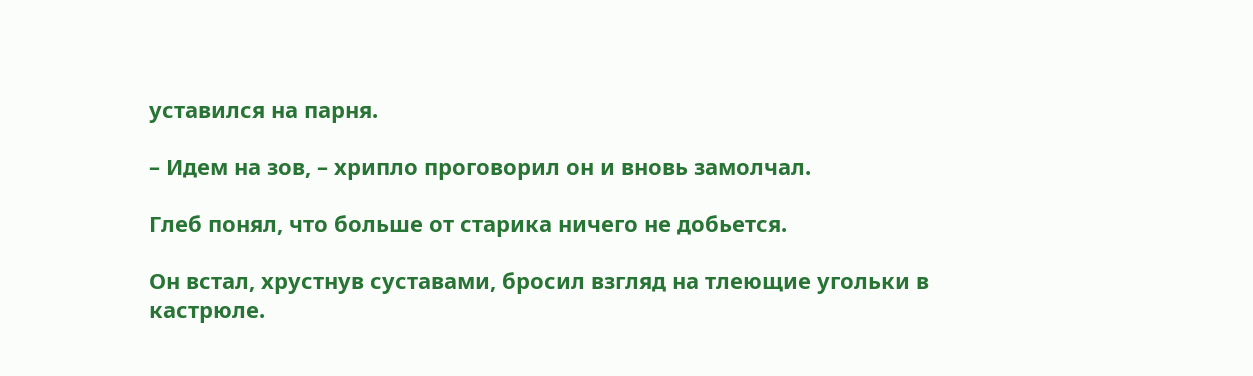уставился на парня.

– Идем на зов, – хрипло проговорил он и вновь замолчал.

Глеб понял, что больше от старика ничего не добьется.

Он встал, хрустнув суставами, бросил взгляд на тлеющие угольки в кастрюле.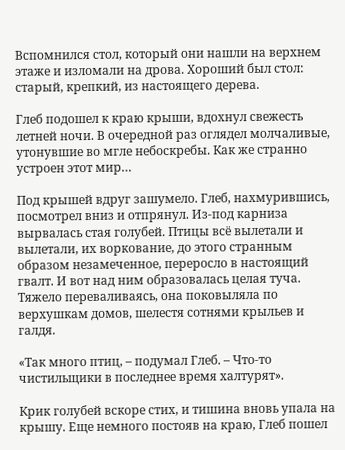Вспомнился стол, который они нашли на верхнем этаже и изломали на дрова. Хороший был стол: старый, крепкий, из настоящего дерева.

Глеб подошел к краю крыши, вдохнул свежесть летней ночи. В очередной раз оглядел молчаливые, утонувшие во мгле небоскребы. Как же странно устроен этот мир…

Под крышей вдруг зашумело. Глеб, нахмурившись, посмотрел вниз и отпрянул. Из-под карниза вырвалась стая голубей. Птицы всё вылетали и вылетали, их воркование, до этого странным образом незамеченное, переросло в настоящий гвалт. И вот над ним образовалась целая туча. Тяжело переваливаясь, она поковыляла по верхушкам домов, шелестя сотнями крыльев и галдя.

«Так много птиц, – подумал Глеб. – Что-то чистильщики в последнее время халтурят».

Крик голубей вскоре стих, и тишина вновь упала на крышу. Еще немного постояв на краю, Глеб пошел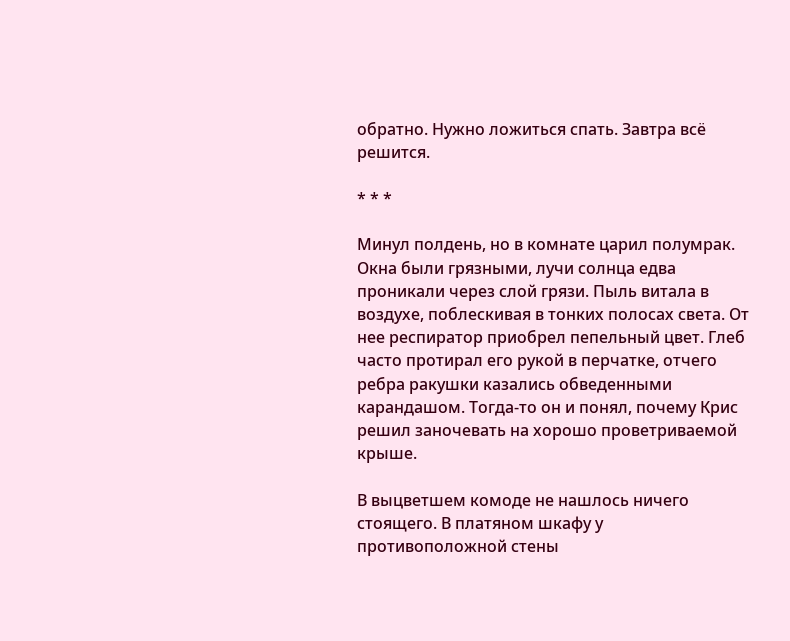обратно. Нужно ложиться спать. Завтра всё решится.

* * *

Минул полдень, но в комнате царил полумрак. Окна были грязными, лучи солнца едва проникали через слой грязи. Пыль витала в воздухе, поблескивая в тонких полосах света. От нее респиратор приобрел пепельный цвет. Глеб часто протирал его рукой в перчатке, отчего ребра ракушки казались обведенными карандашом. Тогда-то он и понял, почему Крис решил заночевать на хорошо проветриваемой крыше.

В выцветшем комоде не нашлось ничего стоящего. В платяном шкафу у противоположной стены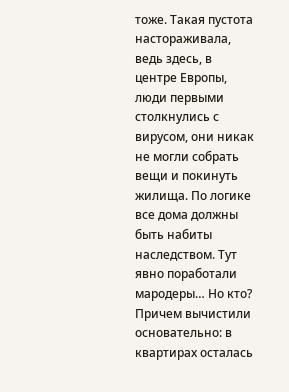тоже. Такая пустота настораживала, ведь здесь, в центре Европы, люди первыми столкнулись с вирусом, они никак не могли собрать вещи и покинуть жилища. По логике все дома должны быть набиты наследством. Тут явно поработали мародеры… Но кто? Причем вычистили основательно: в квартирах осталась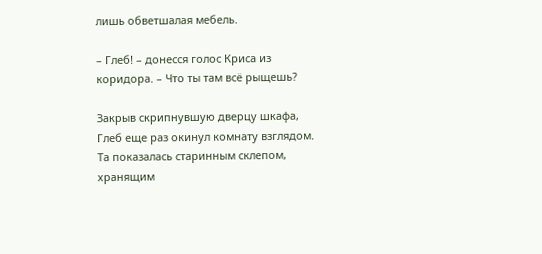лишь обветшалая мебель.

– Глеб! – донесся голос Криса из коридора. – Что ты там всё рыщешь?

Закрыв скрипнувшую дверцу шкафа, Глеб еще раз окинул комнату взглядом. Та показалась старинным склепом, хранящим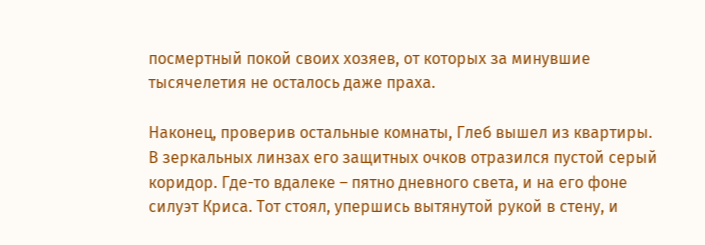посмертный покой своих хозяев, от которых за минувшие тысячелетия не осталось даже праха.

Наконец, проверив остальные комнаты, Глеб вышел из квартиры. В зеркальных линзах его защитных очков отразился пустой серый коридор. Где-то вдалеке – пятно дневного света, и на его фоне силуэт Криса. Тот стоял, упершись вытянутой рукой в стену, и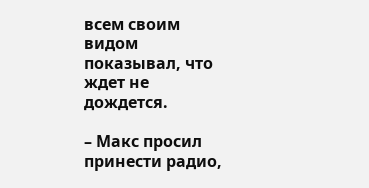всем своим видом показывал, что ждет не дождется.

– Макс просил принести радио,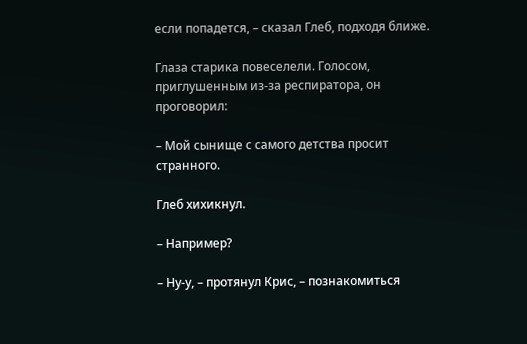если попадется, – сказал Глеб, подходя ближе.

Глаза старика повеселели. Голосом, приглушенным из-за респиратора, он проговорил:

– Мой сынище с самого детства просит странного.

Глеб хихикнул.

– Например?

– Ну-у, – протянул Крис, – познакомиться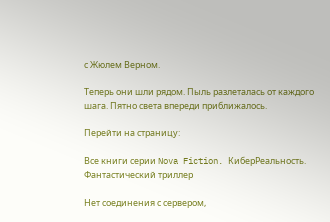с Жюлем Верном.

Теперь они шли рядом. Пыль разлеталась от каждого шага. Пятно света впереди приближалось.

Перейти на страницу:

Все книги серии Nova Fiction. КиберРеальность. Фантастический триллер

Нет соединения с сервером,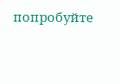попробуйте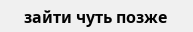зайти чуть позже